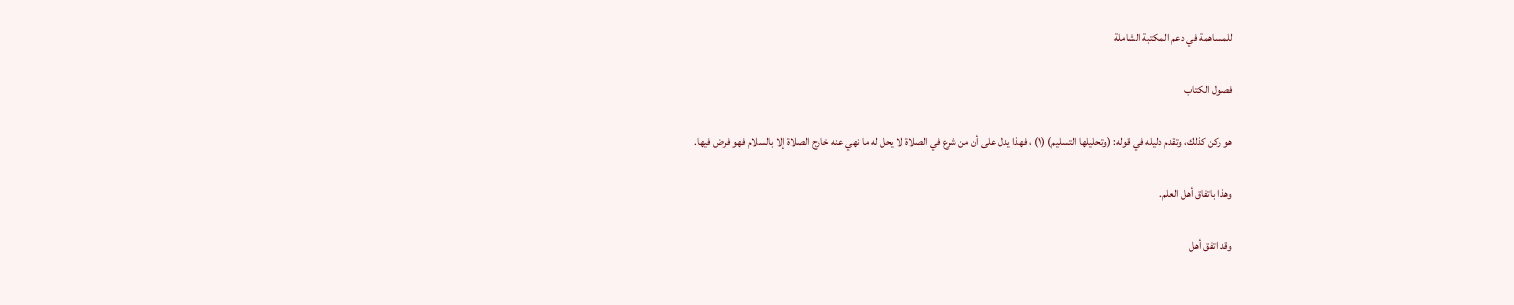للمساهمة في دعم المكتبة الشاملة

فصول الكتاب

هو ركن كذلك، وتقدم دليله في قوله: (وتحليلها التسليم) (١) ، فهذا يدل على أن من شرع في الصلاة لا يحل له ما نهي عنه خارج الصلاة إلا بالسلام فهو فرض فيها.

وهذا باتفاق أهل العلم.

وقد اتفق أهل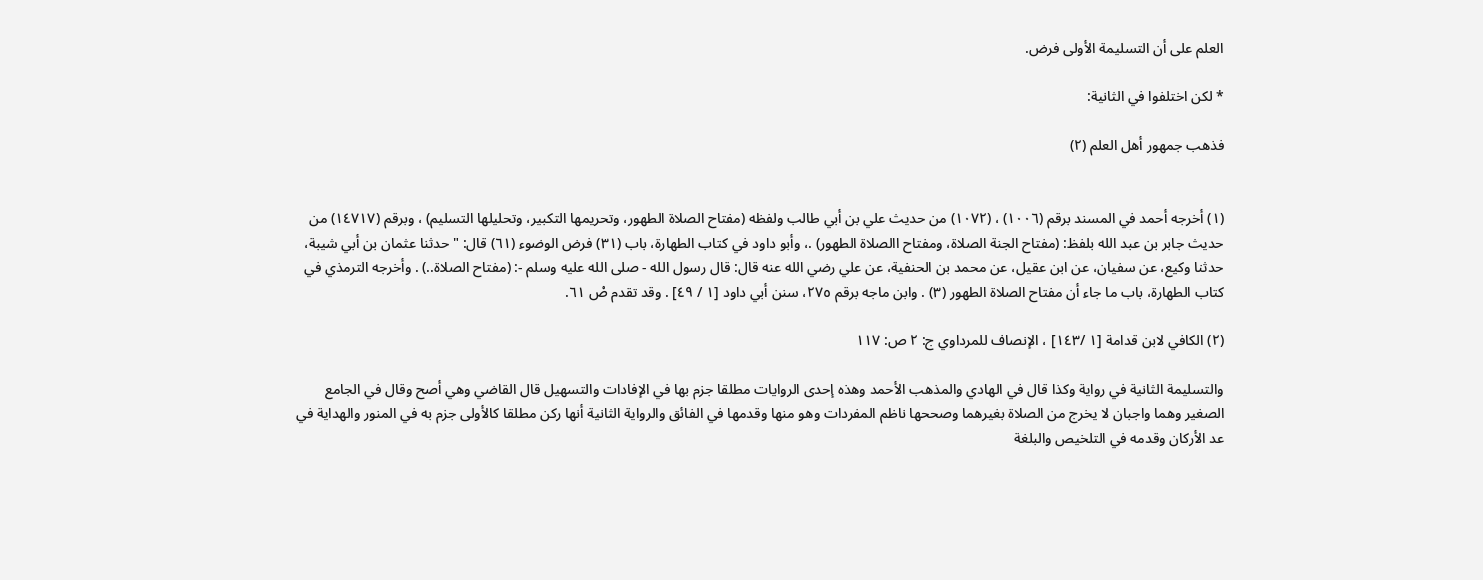العلم على أن التسليمة الأولى فرض.

* لكن اختلفوا في الثانية:

فذهب جمهور أهل العلم (٢)


(١) أخرجه أحمد في المسند برقم (١٠٠٦) ، (١٠٧٢) من حديث علي بن أبي طالب ولفظه (مفتاح الصلاة الطهور، وتحريمها التكبير، وتحليلها التسليم) ، وبرقم (١٤٧١٧) من حديث جابر بن عبد الله بلفظ: (مفتاح الجنة الصلاة، ومفتاح االصلاة الطهور) .، وأبو داود في كتاب الطهارة، باب (٣١) فرض الوضوء (٦١) قال: " حدثنا عثمان بن أبي شيبة، حدثنا وكيع، عن سفيان، عن ابن عقيل، عن محمد بن الحنفية، عن علي رضي الله عنه قال: قال رسول الله - صلى الله عليه وسلم -: (مفتاح الصلاة..) . وأخرجه الترمذي في كتاب الطهارة، باب ما جاء أن مفتاح الصلاة الطهور (٣) . وابن ماجه برقم ٢٧٥، سنن أبي داود [١ / ٤٩] . وقد تقدم صْ ٦١.

(٢) الكافي لابن قدامة [١ /١٤٣] ، الإنصاف للمرداوي ج: ٢ ص: ١١٧

والتسليمة الثانية في رواية وكذا قال في الهادي والمذهب الأحمد وهذه إحدى الروايات مطلقا جزم بها في الإفادات والتسهيل قال القاضي وهي أصح وقال في الجامع الصغير وهما واجبان لا يخرج من الصلاة بغيرهما وصححها ناظم المفردات وهو منها وقدمها في الفائق والرواية الثانية أنها ركن مطلقا كالأولى جزم به في المنور والهداية في عد الأركان وقدمه في التلخيص والبلغة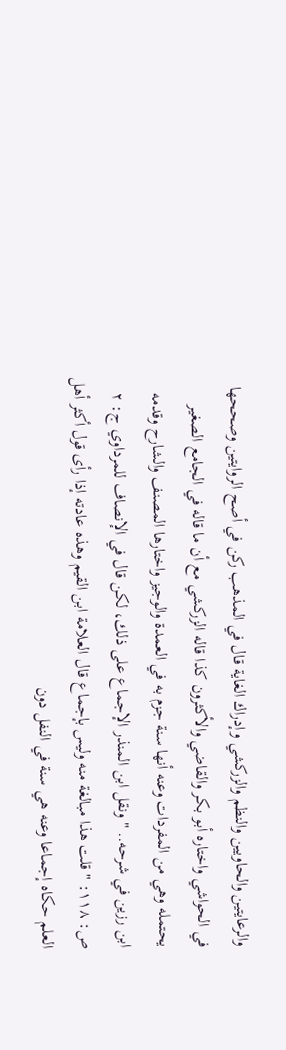والرعايتين والحاويين والنظم والزركشي وإدراك الغاية قال في المذهب ركن في أصح الروايتين وصححها في الحواشي واختاره أبو بكر والقاضي والأكثرون كذا قاله الزركشي مع أن ما قاله في الجامع الصغير يحتمله وهي من المفردات وعنه أنها سنة جزم به في العمدة والوجيز واختارها المصنف والشارح وقدمه ابن رزين في شرحه.. " ونقل ابن المنذر الإجماع على ذلك، لكن قال في الإنصاف للمرداوي ج: ٢ ص: ١١٨: " قلت هذا مبالغة منه وليس بإجماع قال العلامة ابن القيم وهذه عادته إذا رأى قول أكثر أهل العلم حكاه إجماعا وعنه هي سنة في النفل دون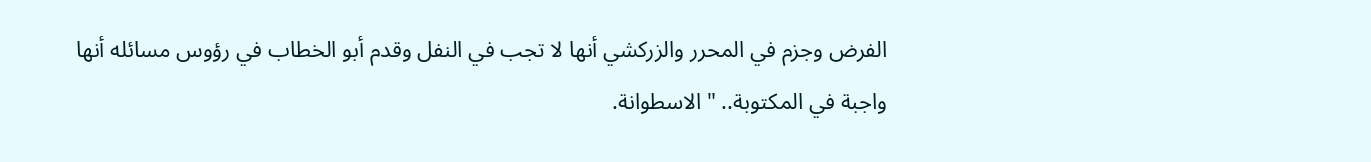الفرض وجزم في المحرر والزركشي أنها لا تجب في النفل وقدم أبو الخطاب في رؤوس مسائله أنها واجبة في المكتوبة.. " الاسطوانة.